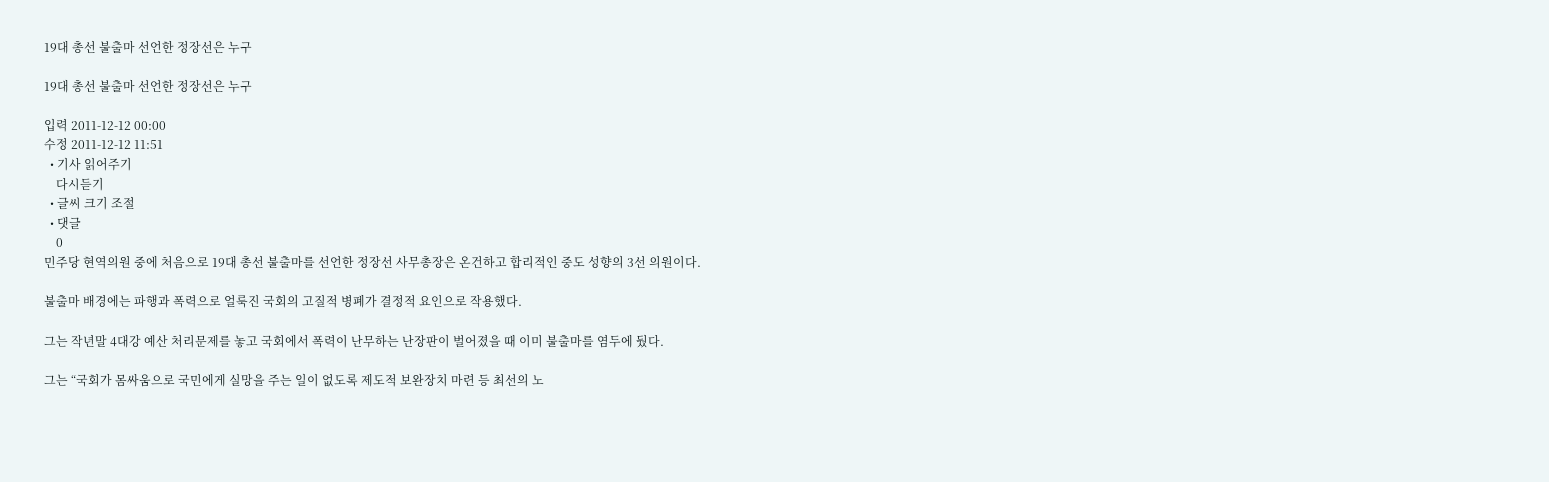19대 총선 불출마 선언한 정장선은 누구

19대 총선 불출마 선언한 정장선은 누구

입력 2011-12-12 00:00
수정 2011-12-12 11:51
  • 기사 읽어주기
    다시듣기
  • 글씨 크기 조절
  • 댓글
    0
민주당 현역의원 중에 처음으로 19대 총선 불출마를 선언한 정장선 사무총장은 온건하고 합리적인 중도 성향의 3선 의원이다.

불출마 배경에는 파행과 폭력으로 얼룩진 국회의 고질적 병폐가 결정적 요인으로 작용했다.

그는 작년말 4대강 예산 처리문제를 놓고 국회에서 폭력이 난무하는 난장판이 벌어졌을 때 이미 불출마를 염두에 뒀다.

그는 “국회가 몸싸움으로 국민에게 실망을 주는 일이 없도록 제도적 보완장치 마련 등 최선의 노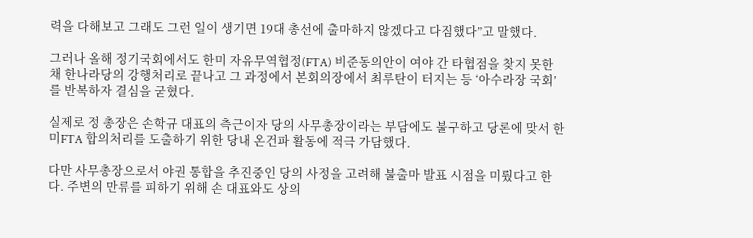력을 다해보고 그래도 그런 일이 생기면 19대 총선에 출마하지 않겠다고 다짐했다”고 말했다.

그러나 올해 정기국회에서도 한미 자유무역협정(FTA) 비준동의안이 여야 간 타협점을 찾지 못한 채 한나라당의 강행처리로 끝나고 그 과정에서 본회의장에서 최루탄이 터지는 등 ‘아수라장 국회’를 반복하자 결심을 굳혔다.

실제로 정 총장은 손학규 대표의 측근이자 당의 사무총장이라는 부담에도 불구하고 당론에 맞서 한미FTA 합의처리를 도출하기 위한 당내 온건파 활동에 적극 가담했다.

다만 사무총장으로서 야권 통합을 추진중인 당의 사정을 고려해 불출마 발표 시점을 미뤘다고 한다. 주변의 만류를 피하기 위해 손 대표와도 상의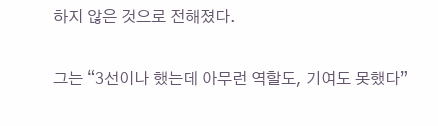하지 않은 것으로 전해졌다.

그는 “3선이나 했는데 아무런 역할도, 기여도 못했다”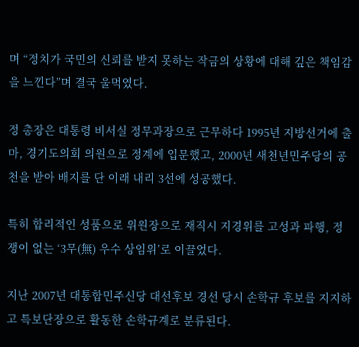며 “정치가 국민의 신뢰를 받지 못하는 작금의 상황에 대해 깊은 책임감을 느낀다”며 결국 울먹였다.

정 총장은 대통령 비서실 정무과장으로 근무하다 1995년 지방선거에 출마, 경기도의회 의원으로 정계에 입문했고, 2000년 새천년민주당의 공천을 받아 배지를 단 이래 내리 3선에 성공했다.

특히 합리적인 성품으로 위원장으로 재직시 지경위를 고성과 파행, 정쟁이 없는 ‘3무(無) 우수 상임위’로 이끌었다.

지난 2007년 대통합민주신당 대선후보 경선 당시 손학규 후보를 지지하고 특보단장으로 활동한 손학규계로 분류된다.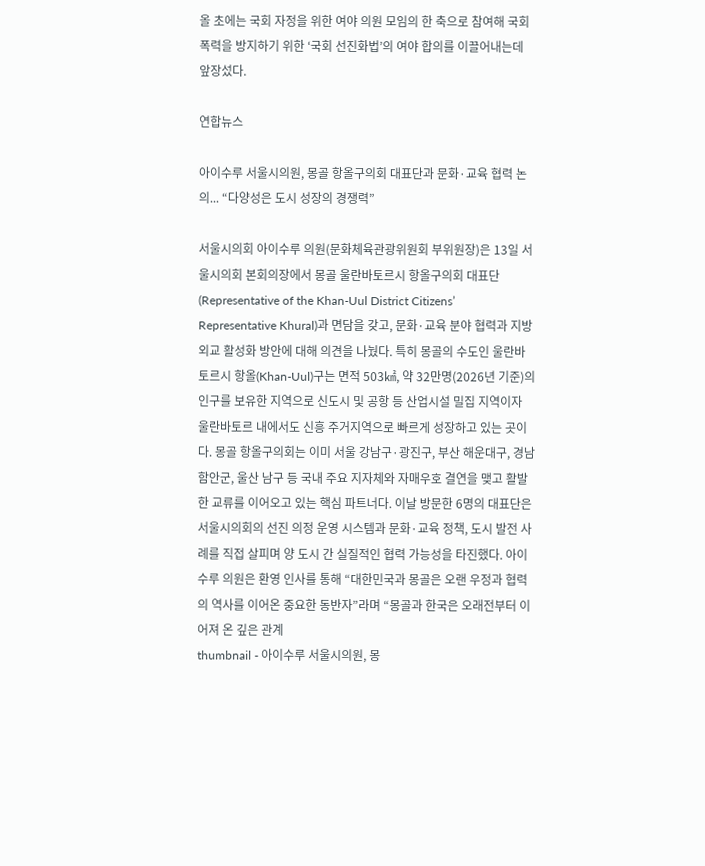올 초에는 국회 자정을 위한 여야 의원 모임의 한 축으로 참여해 국회 폭력을 방지하기 위한 ‘국회 선진화법’의 여야 합의를 이끌어내는데 앞장섰다.

연합뉴스

아이수루 서울시의원, 몽골 항올구의회 대표단과 문화·교육 협력 논의... “다양성은 도시 성장의 경쟁력”

서울시의회 아이수루 의원(문화체육관광위원회 부위원장)은 13일 서울시의회 본회의장에서 몽골 울란바토르시 항올구의회 대표단(Representative of the Khan-Uul District Citizens’ Representative Khural)과 면담을 갖고, 문화·교육 분야 협력과 지방외교 활성화 방안에 대해 의견을 나눴다. 특히 몽골의 수도인 울란바토르시 항올(Khan-Uul)구는 면적 503㎢, 약 32만명(2026년 기준)의 인구를 보유한 지역으로 신도시 및 공항 등 산업시설 밀집 지역이자 울란바토르 내에서도 신흥 주거지역으로 빠르게 성장하고 있는 곳이다. 몽골 항올구의회는 이미 서울 강남구·광진구, 부산 해운대구, 경남 함안군, 울산 남구 등 국내 주요 지자체와 자매우호 결연을 맺고 활발한 교류를 이어오고 있는 핵심 파트너다. 이날 방문한 6명의 대표단은 서울시의회의 선진 의정 운영 시스템과 문화·교육 정책, 도시 발전 사례를 직접 살피며 양 도시 간 실질적인 협력 가능성을 타진했다. 아이수루 의원은 환영 인사를 통해 “대한민국과 몽골은 오랜 우정과 협력의 역사를 이어온 중요한 동반자”라며 “몽골과 한국은 오래전부터 이어져 온 깊은 관계
thumbnail - 아이수루 서울시의원, 몽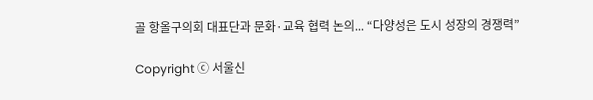골 항올구의회 대표단과 문화·교육 협력 논의... “다양성은 도시 성장의 경쟁력”

Copyright ⓒ 서울신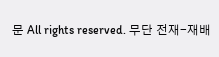문 All rights reserved. 무단 전재-재배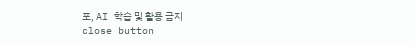포, AI 학습 및 활용 금지
close button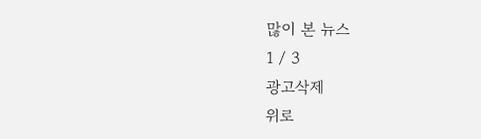많이 본 뉴스
1 / 3
광고삭제
위로